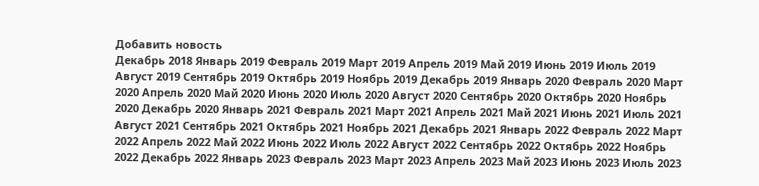Добавить новость
Декабрь 2018 Январь 2019 Февраль 2019 Март 2019 Апрель 2019 Май 2019 Июнь 2019 Июль 2019 Август 2019 Сентябрь 2019 Октябрь 2019 Ноябрь 2019 Декабрь 2019 Январь 2020 Февраль 2020 Март 2020 Апрель 2020 Май 2020 Июнь 2020 Июль 2020 Август 2020 Сентябрь 2020 Октябрь 2020 Ноябрь 2020 Декабрь 2020 Январь 2021 Февраль 2021 Март 2021 Апрель 2021 Май 2021 Июнь 2021 Июль 2021 Август 2021 Сентябрь 2021 Октябрь 2021 Ноябрь 2021 Декабрь 2021 Январь 2022 Февраль 2022 Март 2022 Апрель 2022 Май 2022 Июнь 2022 Июль 2022 Август 2022 Сентябрь 2022 Октябрь 2022 Ноябрь 2022 Декабрь 2022 Январь 2023 Февраль 2023 Март 2023 Апрель 2023 Май 2023 Июнь 2023 Июль 2023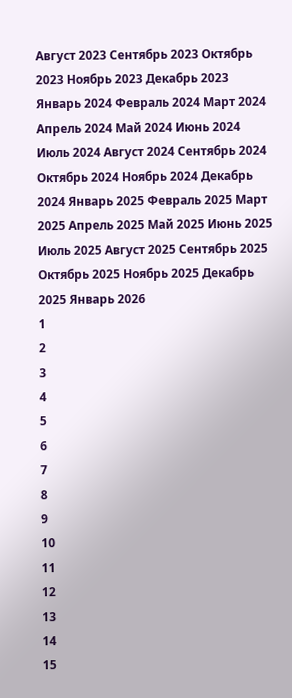Август 2023 Сентябрь 2023 Октябрь 2023 Ноябрь 2023 Декабрь 2023 Январь 2024 Февраль 2024 Март 2024 Апрель 2024 Май 2024 Июнь 2024 Июль 2024 Август 2024 Сентябрь 2024 Октябрь 2024 Ноябрь 2024 Декабрь 2024 Январь 2025 Февраль 2025 Март 2025 Апрель 2025 Май 2025 Июнь 2025 Июль 2025 Август 2025 Сентябрь 2025 Октябрь 2025 Ноябрь 2025 Декабрь 2025 Январь 2026
1
2
3
4
5
6
7
8
9
10
11
12
13
14
15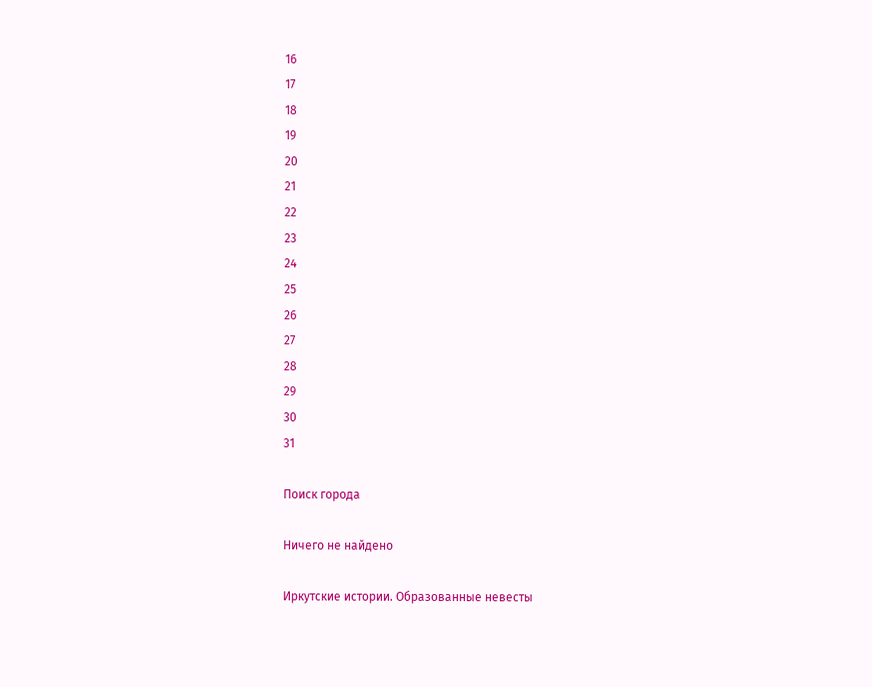16
17
18
19
20
21
22
23
24
25
26
27
28
29
30
31

Поиск города

Ничего не найдено

Иркутские истории. Образованные невесты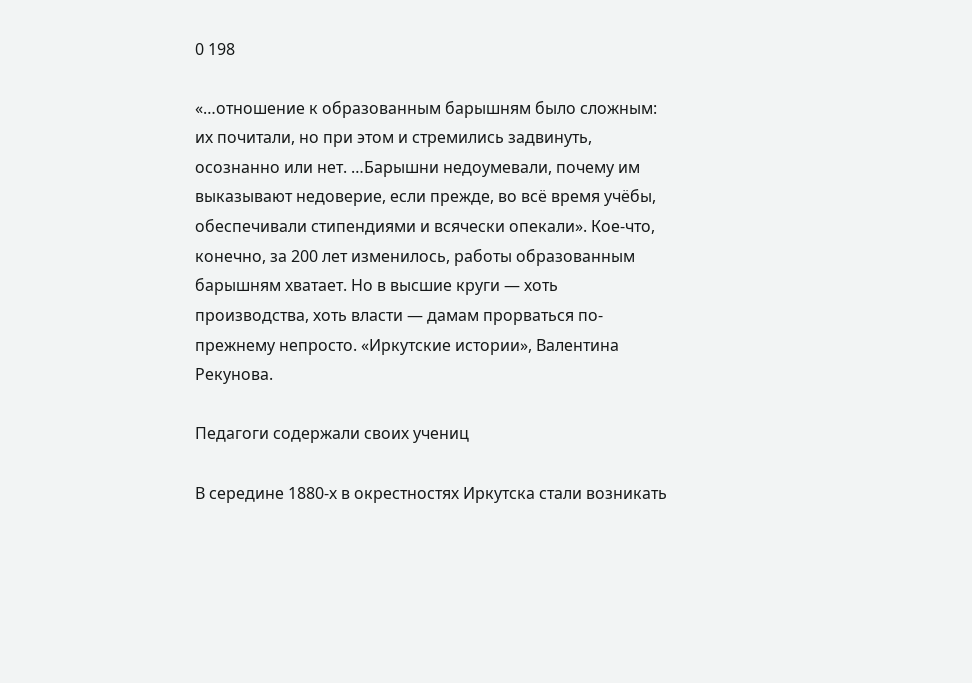0 198

«…отношение к образованным барышням было сложным: их почитали, но при этом и стремились задвинуть, осознанно или нет. …Барышни недоумевали, почему им выказывают недоверие, если прежде, во всё время учёбы, обеспечивали стипендиями и всячески опекали». Кое-что, конечно, за 200 лет изменилось, работы образованным барышням хватает. Но в высшие круги — хоть производства, хоть власти — дамам прорваться по-прежнему непросто. «Иркутские истории», Валентина Рекунова.

Педагоги содержали своих учениц

В середине 1880-х в окрестностях Иркутска стали возникать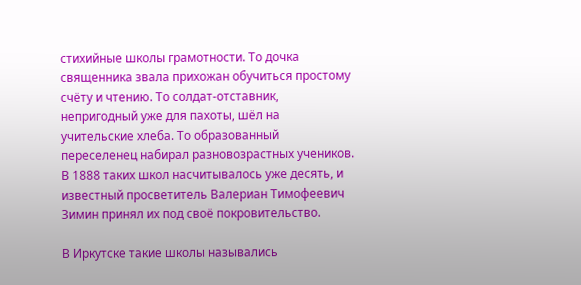стихийные школы грамотности. То дочка священника звала прихожан обучиться простому счёту и чтению. То солдат-отставник, непригодный уже для пахоты, шёл на учительские хлеба. То образованный переселенец набирал разновозрастных учеников. В 1888 таких школ насчитывалось уже десять, и известный просветитель Валериан Тимофеевич Зимин принял их под своё покровительство.

В Иркутске такие школы назывались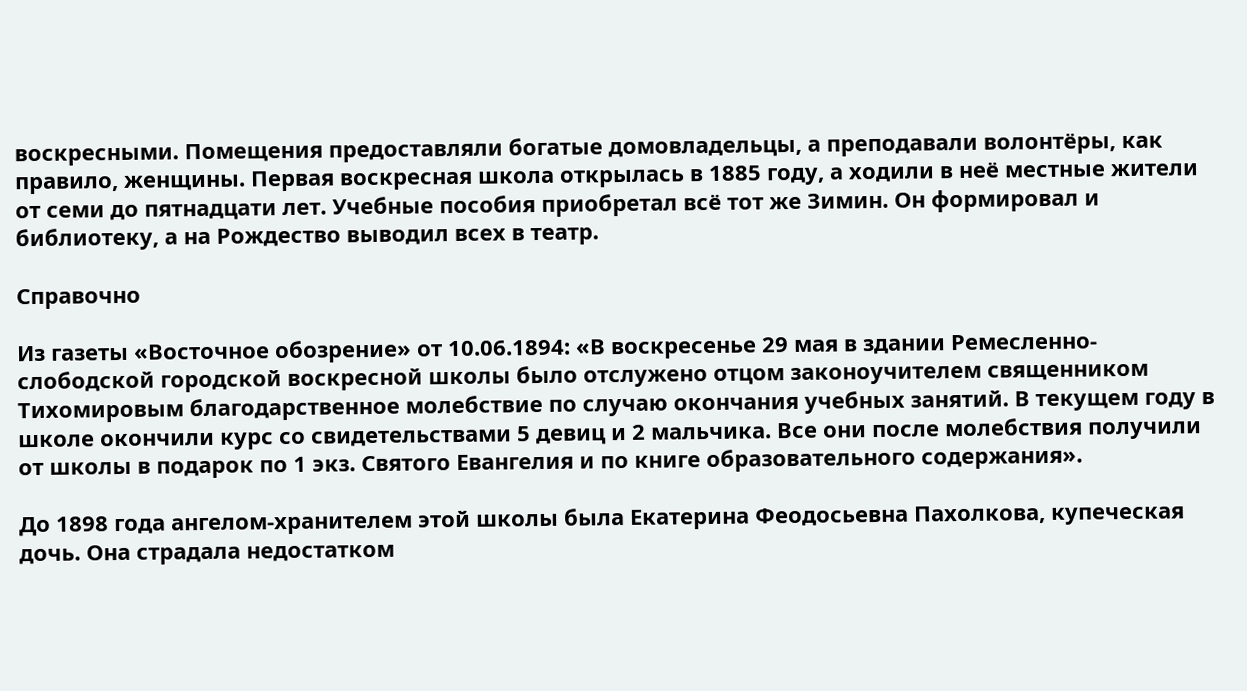воскресными. Помещения предоставляли богатые домовладельцы, а преподавали волонтёры, как правило, женщины. Первая воскресная школа открылась в 1885 году, а ходили в неё местные жители от семи до пятнадцати лет. Учебные пособия приобретал всё тот же Зимин. Он формировал и библиотеку, а на Рождество выводил всех в театр.

Справочно

Из газеты «Восточное обозрение» от 10.06.1894: «В воскресенье 29 мая в здании Ремесленно-слободской городской воскресной школы было отслужено отцом законоучителем священником Тихомировым благодарственное молебствие по случаю окончания учебных занятий. В текущем году в школе окончили курс со свидетельствами 5 девиц и 2 мальчика. Все они после молебствия получили от школы в подарок по 1 экз. Святого Евангелия и по книге образовательного содержания».

До 1898 года ангелом-хранителем этой школы была Екатерина Феодосьевна Пахолкова, купеческая дочь. Она страдала недостатком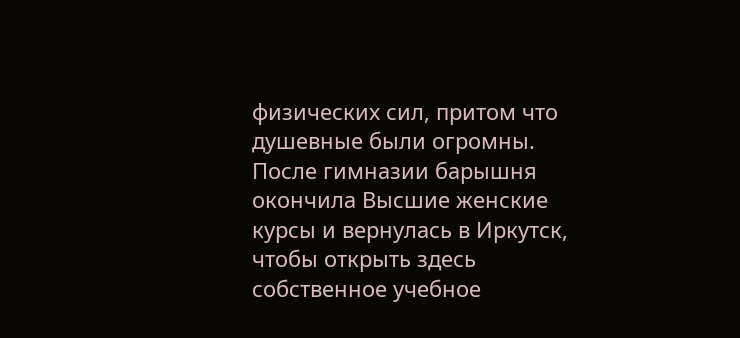физических сил, притом что душевные были огромны. После гимназии барышня окончила Высшие женские курсы и вернулась в Иркутск, чтобы открыть здесь собственное учебное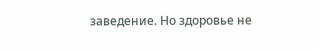заведение. Но здоровье не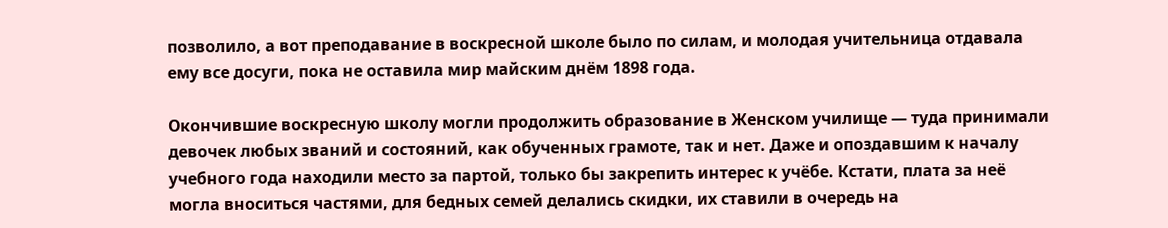позволило, а вот преподавание в воскресной школе было по силам, и молодая учительница отдавала ему все досуги, пока не оставила мир майским днём 1898 года.

Окончившие воскресную школу могли продолжить образование в Женском училище — туда принимали девочек любых званий и состояний, как обученных грамоте, так и нет. Даже и опоздавшим к началу учебного года находили место за партой, только бы закрепить интерес к учёбе. Кстати, плата за неё могла вноситься частями, для бедных семей делались скидки, их ставили в очередь на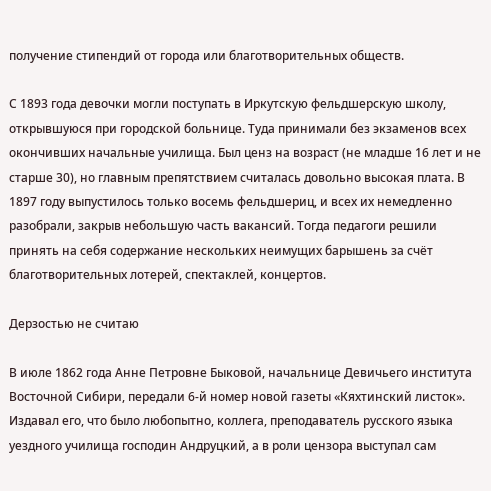получение стипендий от города или благотворительных обществ.

С 1893 года девочки могли поступать в Иркутскую фельдшерскую школу, открывшуюся при городской больнице. Туда принимали без экзаменов всех окончивших начальные училища. Был ценз на возраст (не младше 16 лет и не старше 30), но главным препятствием считалась довольно высокая плата. В 1897 году выпустилось только восемь фельдшериц, и всех их немедленно разобрали, закрыв небольшую часть вакансий. Тогда педагоги решили принять на себя содержание нескольких неимущих барышень за счёт благотворительных лотерей, спектаклей, концертов.

Дерзостью не считаю

В июле 1862 года Анне Петровне Быковой, начальнице Девичьего института Восточной Сибири, передали 6-й номер новой газеты «Кяхтинский листок». Издавал его, что было любопытно, коллега, преподаватель русского языка уездного училища господин Андруцкий, а в роли цензора выступал сам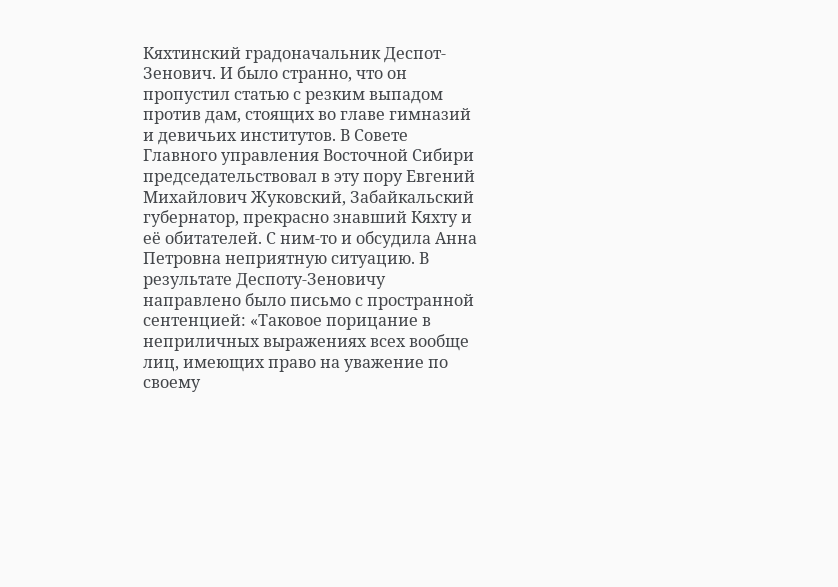Кяхтинский градоначальник Деспот-Зенович. И было странно, что он пропустил статью с резким выпадом против дам, стоящих во главе гимназий и девичьих институтов. В Совете Главного управления Восточной Сибири председательствовал в эту пору Евгений Михайлович Жуковский, Забайкальский губернатор, прекрасно знавший Кяхту и её обитателей. С ним-то и обсудила Анна Петровна неприятную ситуацию. В результате Деспоту-Зеновичу направлено было письмо с пространной сентенцией: «Таковое порицание в неприличных выражениях всех вообще лиц, имеющих право на уважение по своему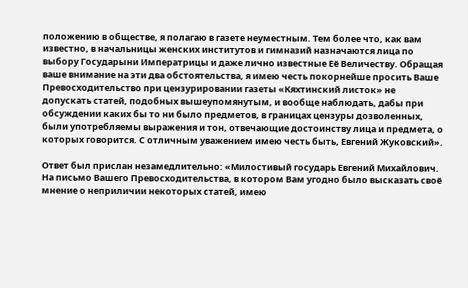положению в обществе, я полагаю в газете неуместным. Тем более что, как вам известно, в начальницы женских институтов и гимназий назначаются лица по выбору Государыни Императрицы и даже лично известные Её Величеству. Обращая ваше внимание на эти два обстоятельства, я имею честь покорнейше просить Ваше Превосходительство при цензурировании газеты «Кяхтинский листок» не допускать статей, подобных вышеупомянутым, и вообще наблюдать, дабы при обсуждении каких бы то ни было предметов, в границах цензуры дозволенных, были употребляемы выражения и тон, отвечающие достоинству лица и предмета, о которых говорится. С отличным уважением имею честь быть, Евгений Жуковский».

Ответ был прислан незамедлительно: «Милостивый государь Евгений Михайлович. На письмо Вашего Превосходительства, в котором Вам угодно было высказать своё мнение о неприличии некоторых статей, имею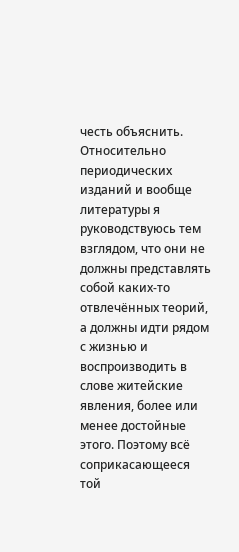честь объяснить. Относительно периодических изданий и вообще литературы я руководствуюсь тем взглядом, что они не должны представлять собой каких-то отвлечённых теорий, а должны идти рядом с жизнью и воспроизводить в слове житейские явления, более или менее достойные этого. Поэтому всё соприкасающееся той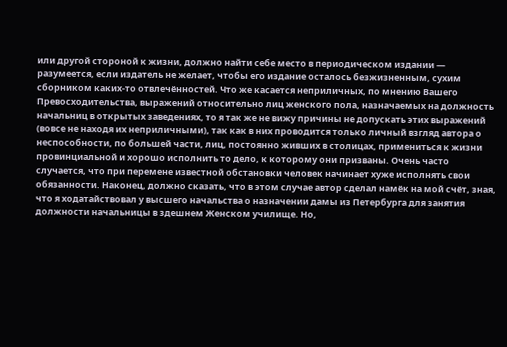или другой стороной к жизни, должно найти себе место в периодическом издании — разумеется, если издатель не желает, чтобы его издание осталось безжизненным, сухим сборником каких-то отвлечённостей. Что же касается неприличных, по мнению Вашего Превосходительства, выражений относительно лиц женского пола, назначаемых на должность начальниц в открытых заведениях, то я так же не вижу причины не допускать этих выражений (вовсе не находя их неприличными), так как в них проводится только личный взгляд автора о неспособности, по большей части, лиц, постоянно живших в столицах, примениться к жизни провинциальной и хорошо исполнить то дело, к которому они призваны. Очень часто случается, что при перемене известной обстановки человек начинает хуже исполнять свои обязанности. Наконец, должно сказать, что в этом случае автор сделал намёк на мой счёт, зная, что я ходатайствовал у высшего начальства о назначении дамы из Петербурга для занятия должности начальницы в здешнем Женском училище. Но,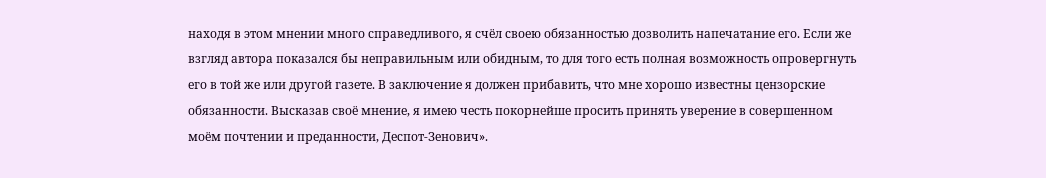находя в этом мнении много справедливого, я счёл своею обязанностью дозволить напечатание его. Если же взгляд автора показался бы неправильным или обидным, то для того есть полная возможность опровергнуть его в той же или другой газете. В заключение я должен прибавить, что мне хорошо известны цензорские обязанности. Высказав своё мнение, я имею честь покорнейше просить принять уверение в совершенном моём почтении и преданности, Деспот-Зенович».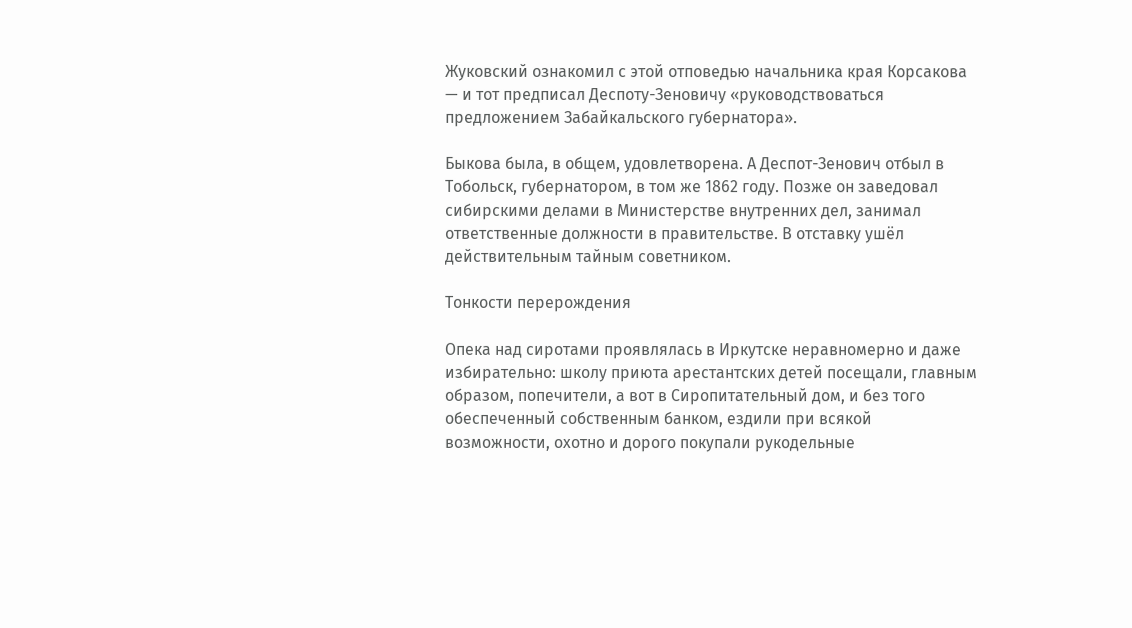Жуковский ознакомил с этой отповедью начальника края Корсакова — и тот предписал Деспоту-Зеновичу «руководствоваться предложением Забайкальского губернатора».

Быкова была, в общем, удовлетворена. А Деспот-Зенович отбыл в Тобольск, губернатором, в том же 1862 году. Позже он заведовал сибирскими делами в Министерстве внутренних дел, занимал ответственные должности в правительстве. В отставку ушёл действительным тайным советником.

Тонкости перерождения

Опека над сиротами проявлялась в Иркутске неравномерно и даже избирательно: школу приюта арестантских детей посещали, главным образом, попечители, а вот в Сиропитательный дом, и без того обеспеченный собственным банком, ездили при всякой возможности, охотно и дорого покупали рукодельные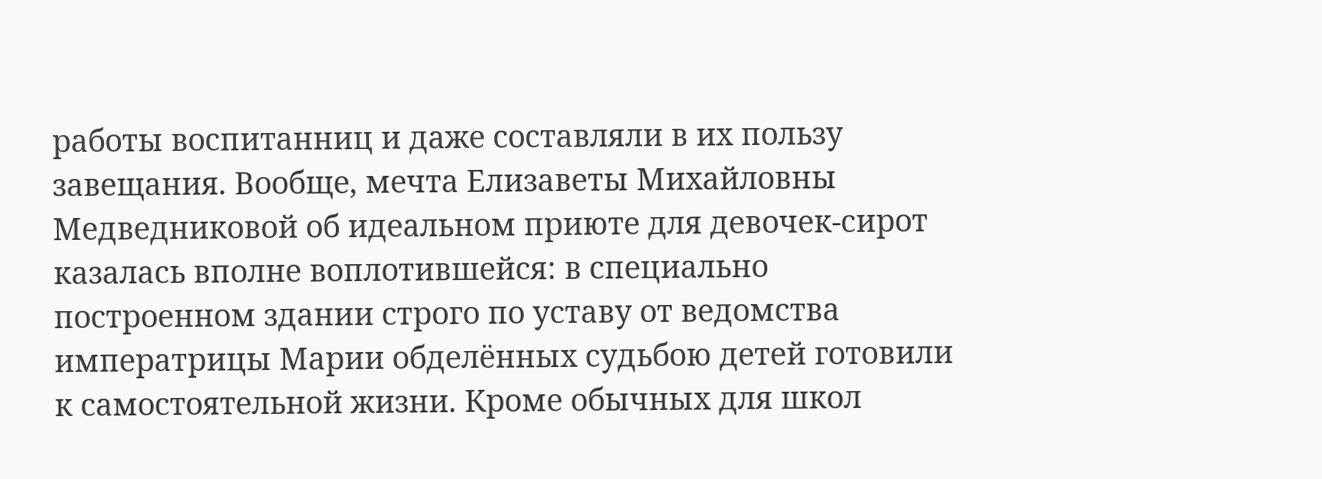работы воспитанниц и даже составляли в их пользу завещания. Вообще, мечта Елизаветы Михайловны Медведниковой об идеальном приюте для девочек-сирот казалась вполне воплотившейся: в специально построенном здании строго по уставу от ведомства императрицы Марии обделённых судьбою детей готовили к самостоятельной жизни. Кроме обычных для школ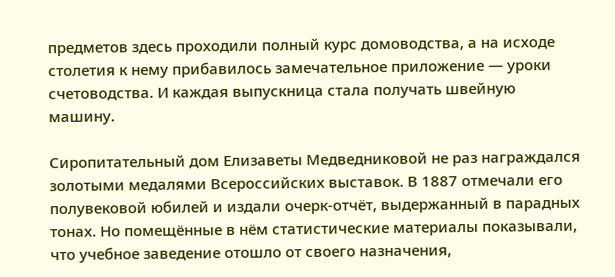предметов здесь проходили полный курс домоводства, а на исходе столетия к нему прибавилось замечательное приложение — уроки счетоводства. И каждая выпускница стала получать швейную машину.

Сиропитательный дом Елизаветы Медведниковой не раз награждался золотыми медалями Всероссийских выставок. В 1887 отмечали его полувековой юбилей и издали очерк-отчёт, выдержанный в парадных тонах. Но помещённые в нём статистические материалы показывали, что учебное заведение отошло от своего назначения,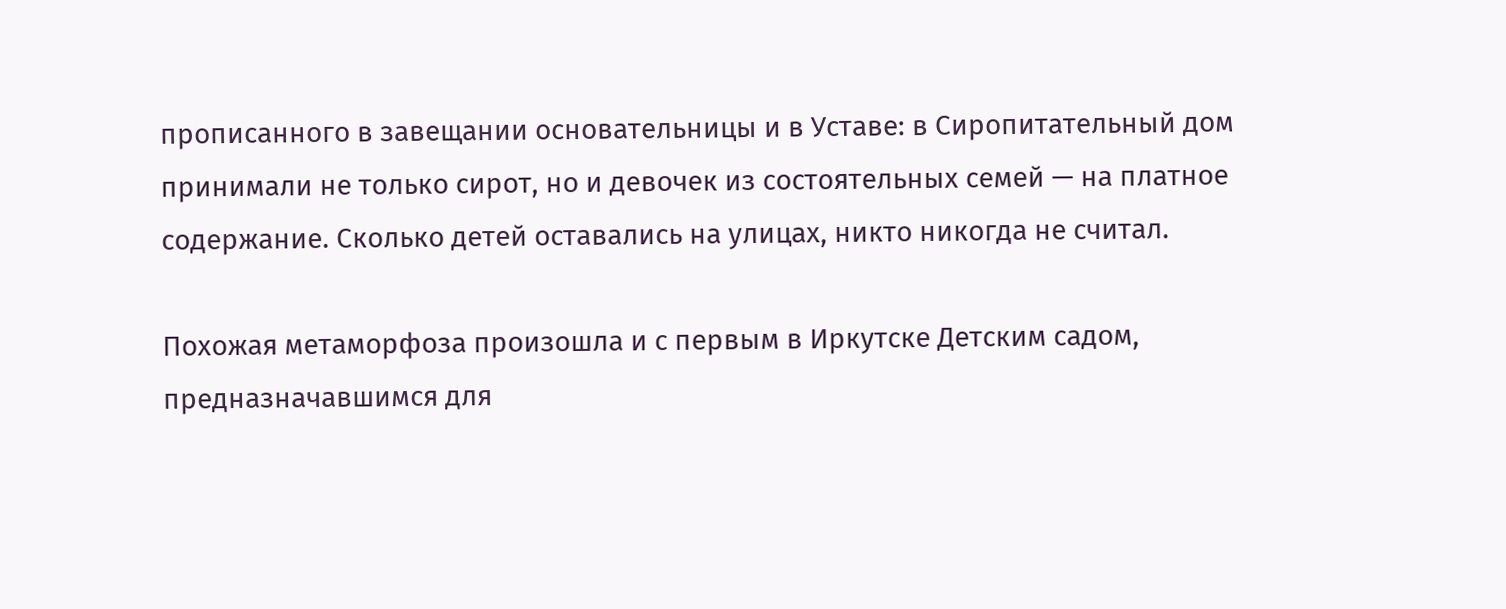прописанного в завещании основательницы и в Уставе: в Сиропитательный дом принимали не только сирот, но и девочек из состоятельных семей — на платное содержание. Сколько детей оставались на улицах, никто никогда не считал.

Похожая метаморфоза произошла и с первым в Иркутске Детским садом, предназначавшимся для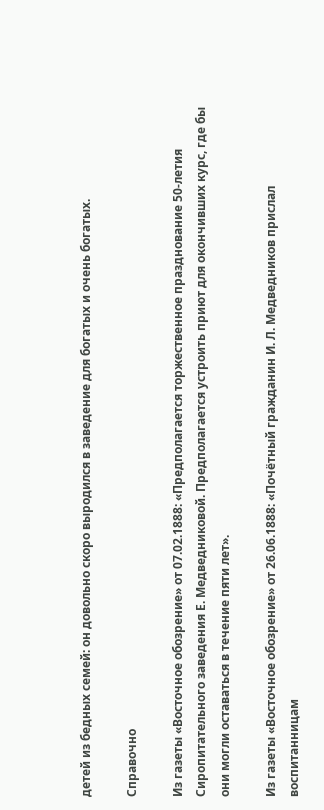детей из бедных семей: он довольно скоро выродился в заведение для богатых и очень богатых.

Справочно

Из газеты «Восточное обозрение» от 07.02.1888: «Предполагается торжественное празднование 50-летия Сиропитательного заведения Е. Медведниковой. Предполагается устроить приют для окончивших курс, где бы они могли оставаться в течение пяти лет».

Из газеты «Восточное обозрение» от 26.06.1888: «Почётный гражданин И. Л. Медведников прислал воспитанницам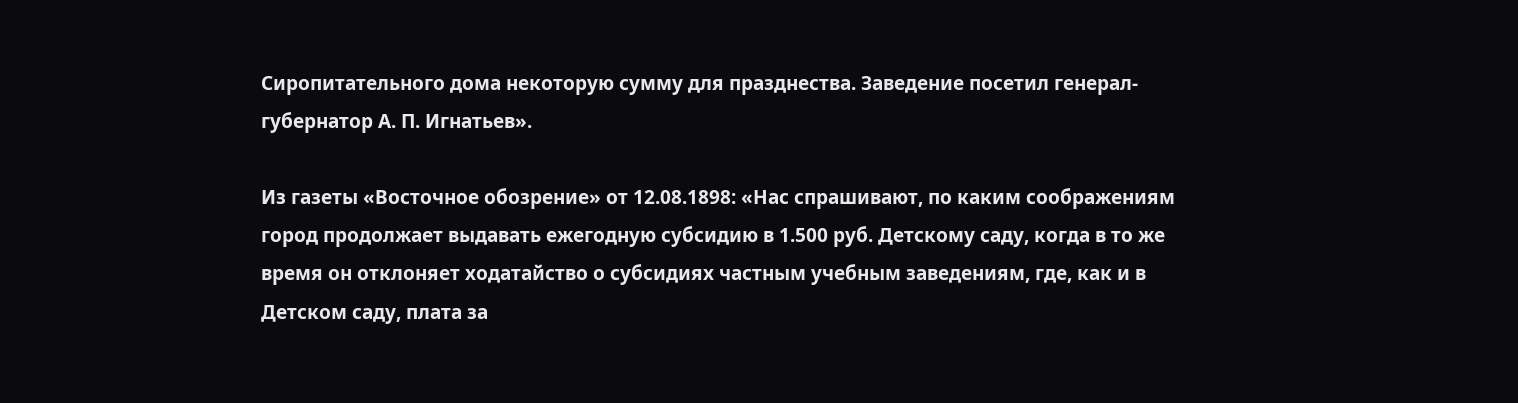Сиропитательного дома некоторую сумму для празднества. Заведение посетил генерал-губернатор А. П. Игнатьев».

Из газеты «Восточное обозрение» от 12.08.1898: «Нас спрашивают, по каким соображениям город продолжает выдавать ежегодную субсидию в 1.500 руб. Детскому саду, когда в то же время он отклоняет ходатайство о субсидиях частным учебным заведениям, где, как и в Детском саду, плата за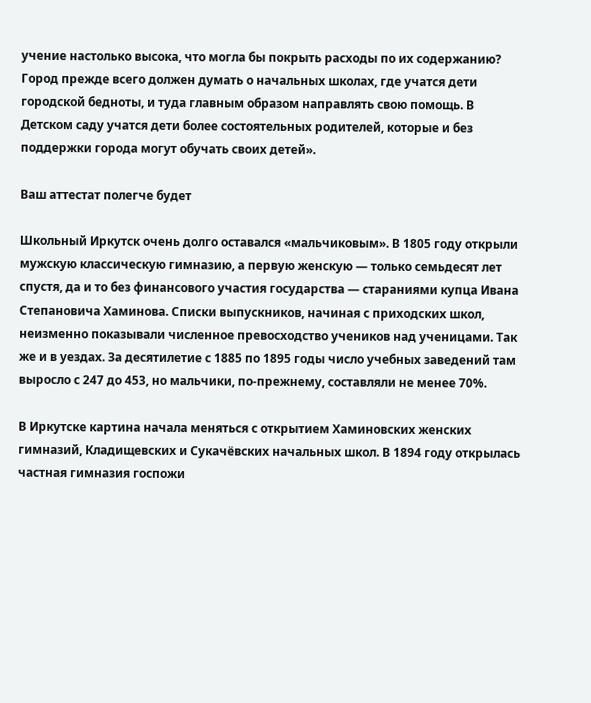учение настолько высока, что могла бы покрыть расходы по их содержанию? Город прежде всего должен думать о начальных школах, где учатся дети городской бедноты, и туда главным образом направлять свою помощь. В Детском саду учатся дети более состоятельных родителей, которые и без поддержки города могут обучать своих детей».

Ваш аттестат полегче будет

Школьный Иркутск очень долго оставался «мальчиковым». В 1805 году открыли мужскую классическую гимназию, а первую женскую — только семьдесят лет спустя, да и то без финансового участия государства — стараниями купца Ивана Степановича Хаминова. Списки выпускников, начиная с приходских школ, неизменно показывали численное превосходство учеников над ученицами. Так же и в уездах. За десятилетие с 1885 по 1895 годы число учебных заведений там выросло с 247 до 453, но мальчики, по-прежнему, составляли не менее 70%.

В Иркутске картина начала меняться с открытием Хаминовских женских гимназий, Кладищевских и Сукачёвских начальных школ. В 1894 году открылась частная гимназия госпожи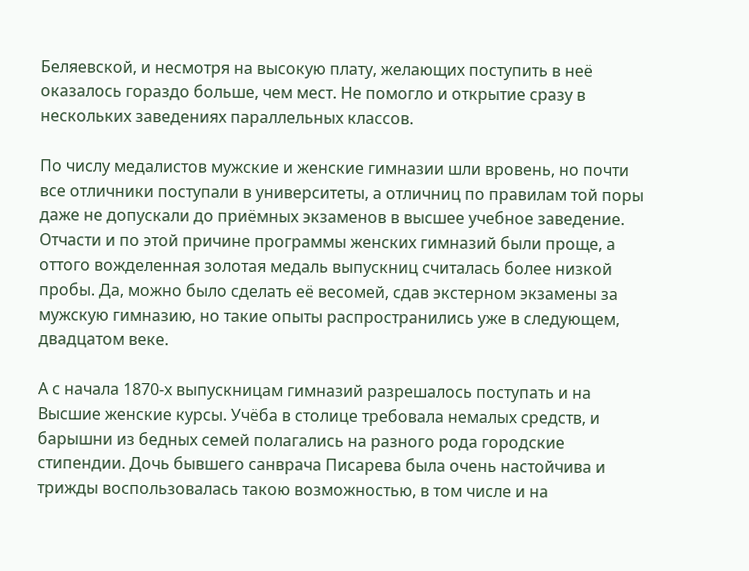Беляевской, и несмотря на высокую плату, желающих поступить в неё оказалось гораздо больше, чем мест. Не помогло и открытие сразу в нескольких заведениях параллельных классов.

По числу медалистов мужские и женские гимназии шли вровень, но почти все отличники поступали в университеты, а отличниц по правилам той поры даже не допускали до приёмных экзаменов в высшее учебное заведение. Отчасти и по этой причине программы женских гимназий были проще, а оттого вожделенная золотая медаль выпускниц считалась более низкой пробы. Да, можно было сделать её весомей, сдав экстерном экзамены за мужскую гимназию, но такие опыты распространились уже в следующем, двадцатом веке.

А с начала 1870-х выпускницам гимназий разрешалось поступать и на Высшие женские курсы. Учёба в столице требовала немалых средств, и барышни из бедных семей полагались на разного рода городские стипендии. Дочь бывшего санврача Писарева была очень настойчива и трижды воспользовалась такою возможностью, в том числе и на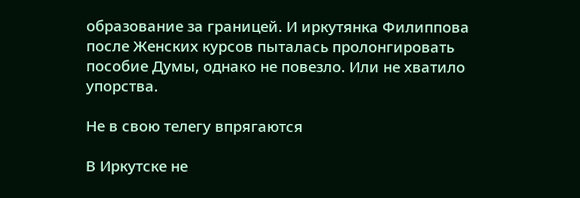образование за границей. И иркутянка Филиппова после Женских курсов пыталась пролонгировать пособие Думы, однако не повезло. Или не хватило упорства.

Не в свою телегу впрягаются

В Иркутске не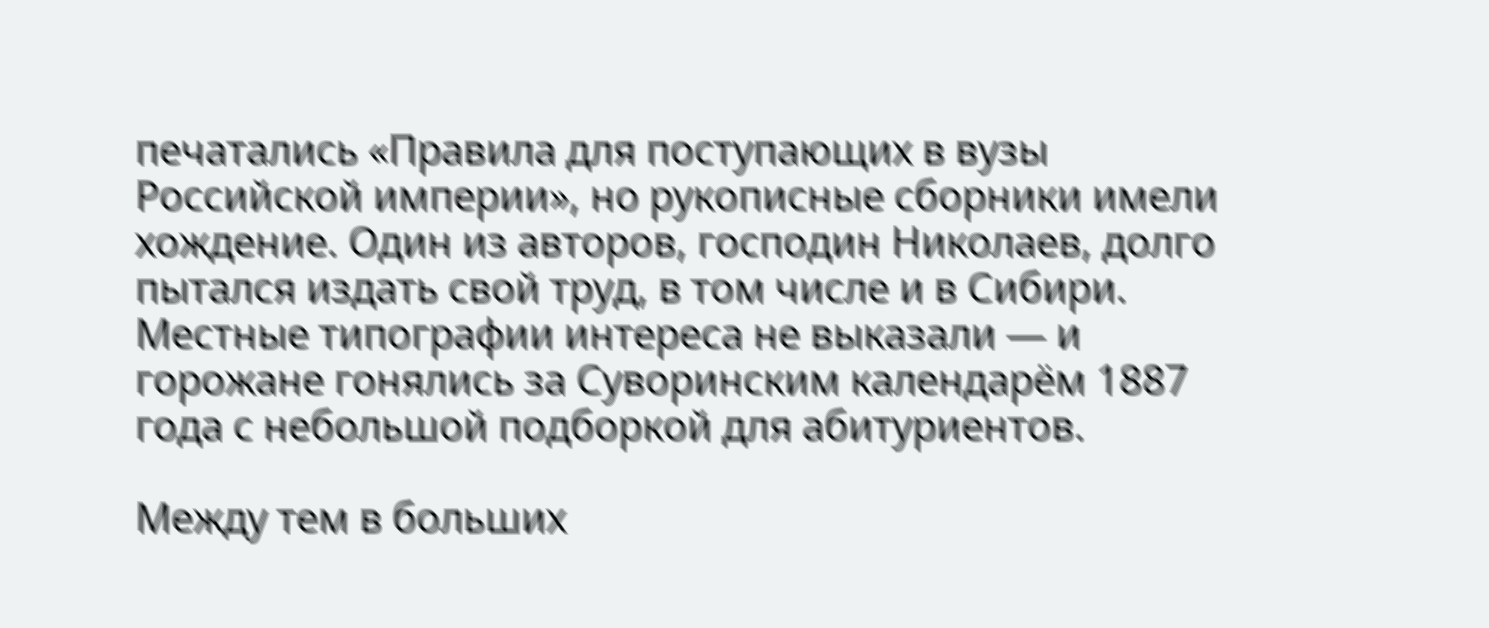печатались «Правила для поступающих в вузы Российской империи», но рукописные сборники имели хождение. Один из авторов, господин Николаев, долго пытался издать свой труд, в том числе и в Сибири. Местные типографии интереса не выказали — и горожане гонялись за Суворинским календарём 1887 года с небольшой подборкой для абитуриентов.

Между тем в больших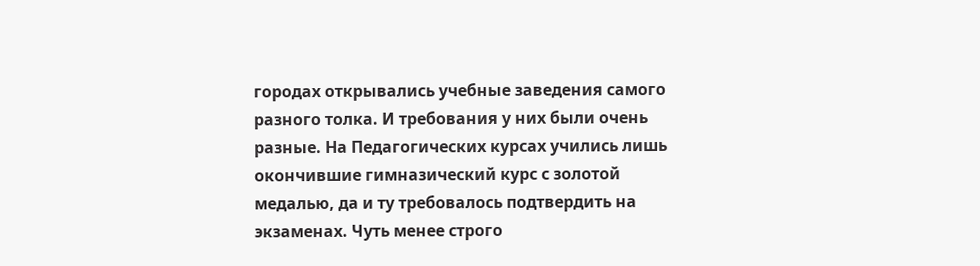городах открывались учебные заведения самого разного толка. И требования у них были очень разные. На Педагогических курсах учились лишь окончившие гимназический курс с золотой медалью, да и ту требовалось подтвердить на экзаменах. Чуть менее строго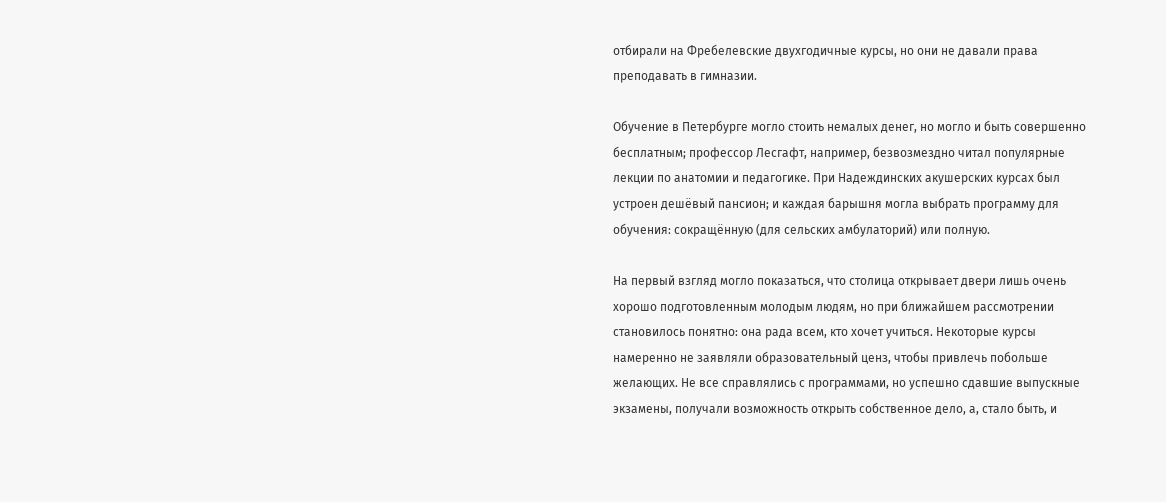отбирали на Фребелевские двухгодичные курсы, но они не давали права преподавать в гимназии.

Обучение в Петербурге могло стоить немалых денег, но могло и быть совершенно бесплатным; профессор Лесгафт, например, безвозмездно читал популярные лекции по анатомии и педагогике. При Надеждинских акушерских курсах был устроен дешёвый пансион; и каждая барышня могла выбрать программу для обучения: сокращённую (для сельских амбулаторий) или полную.

На первый взгляд могло показаться, что столица открывает двери лишь очень хорошо подготовленным молодым людям, но при ближайшем рассмотрении становилось понятно: она рада всем, кто хочет учиться. Некоторые курсы намеренно не заявляли образовательный ценз, чтобы привлечь побольше желающих. Не все справлялись с программами, но успешно сдавшие выпускные экзамены, получали возможность открыть собственное дело, а, стало быть, и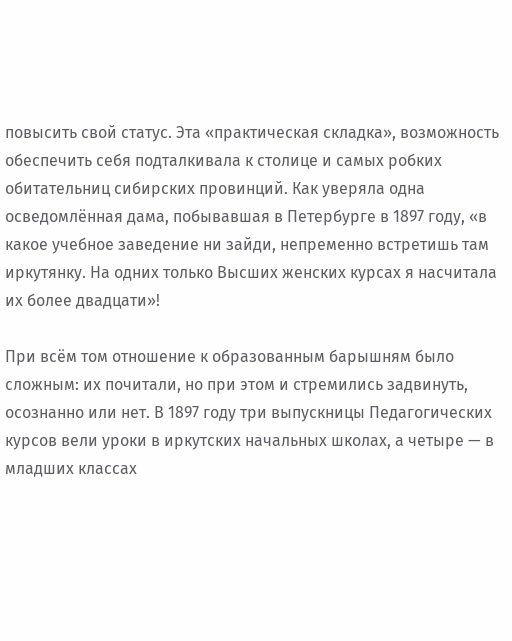повысить свой статус. Эта «практическая складка», возможность обеспечить себя подталкивала к столице и самых робких обитательниц сибирских провинций. Как уверяла одна осведомлённая дама, побывавшая в Петербурге в 1897 году, «в какое учебное заведение ни зайди, непременно встретишь там иркутянку. На одних только Высших женских курсах я насчитала их более двадцати»!

При всём том отношение к образованным барышням было сложным: их почитали, но при этом и стремились задвинуть, осознанно или нет. В 1897 году три выпускницы Педагогических курсов вели уроки в иркутских начальных школах, а четыре — в младших классах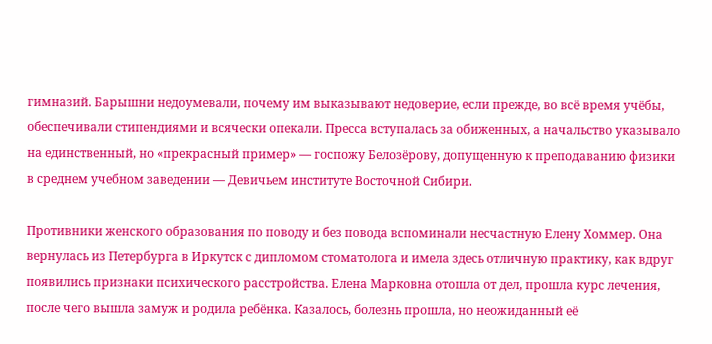гимназий. Барышни недоумевали, почему им выказывают недоверие, если прежде, во всё время учёбы, обеспечивали стипендиями и всячески опекали. Пресса вступалась за обиженных, а начальство указывало на единственный, но «прекрасный пример» — госпожу Белозёрову, допущенную к преподаванию физики в среднем учебном заведении — Девичьем институте Восточной Сибири.

Противники женского образования по поводу и без повода вспоминали несчастную Елену Хоммер. Она вернулась из Петербурга в Иркутск с дипломом стоматолога и имела здесь отличную практику, как вдруг появились признаки психического расстройства. Елена Марковна отошла от дел, прошла курс лечения, после чего вышла замуж и родила ребёнка. Казалось, болезнь прошла, но неожиданный её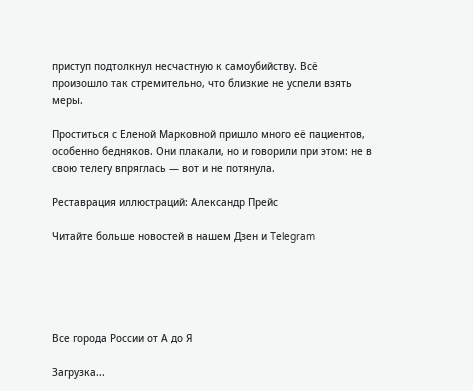приступ подтолкнул несчастную к самоубийству. Всё произошло так стремительно, что близкие не успели взять меры.

Проститься с Еленой Марковной пришло много её пациентов, особенно бедняков. Они плакали, но и говорили при этом: не в свою телегу впряглась — вот и не потянула.

Реставрация иллюстраций: Александр Прейс

Читайте больше новостей в нашем Дзен и Telegram





Все города России от А до Я

Загрузка...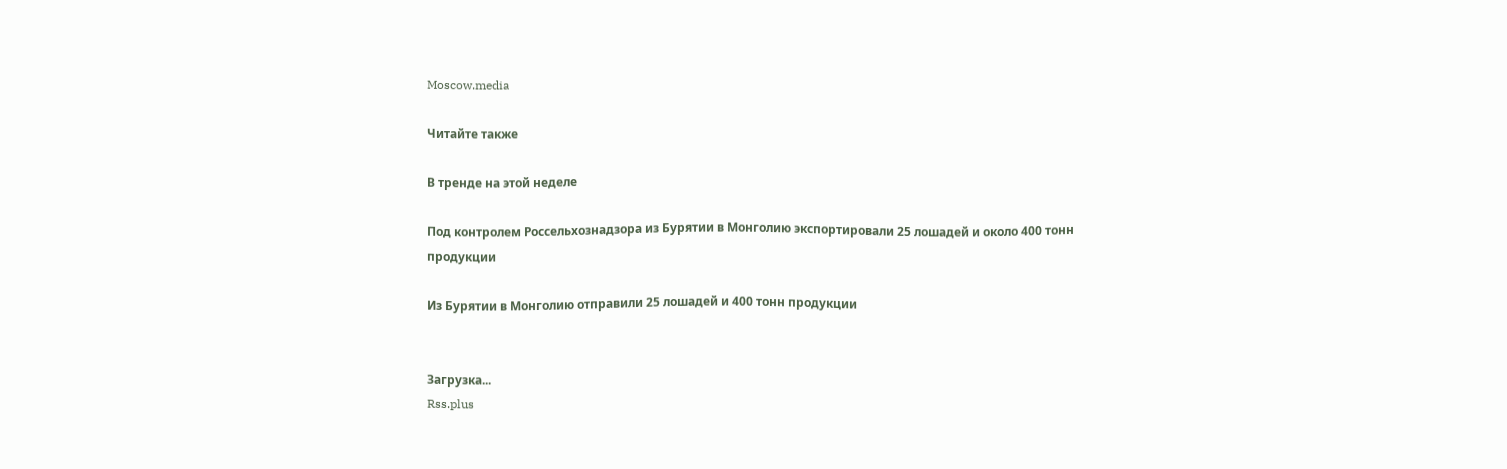Moscow.media

Читайте также

В тренде на этой неделе

Под контролем Россельхознадзора из Бурятии в Монголию экспортировали 25 лошадей и около 400 тонн продукции

Из Бурятии в Монголию отправили 25 лошадей и 400 тонн продукции


Загрузка...
Rss.plus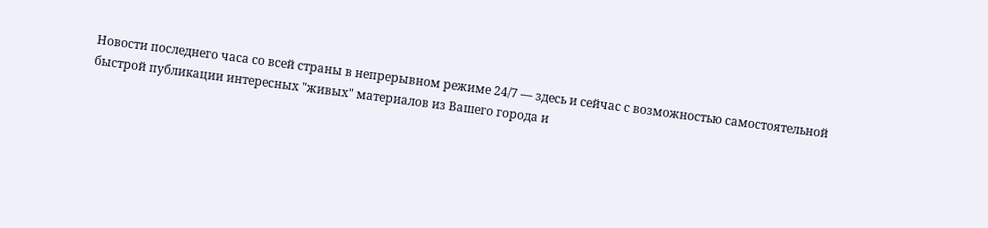Новости последнего часа со всей страны в непрерывном режиме 24/7 — здесь и сейчас с возможностью самостоятельной быстрой публикации интересных "живых" материалов из Вашего города и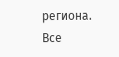региона. Все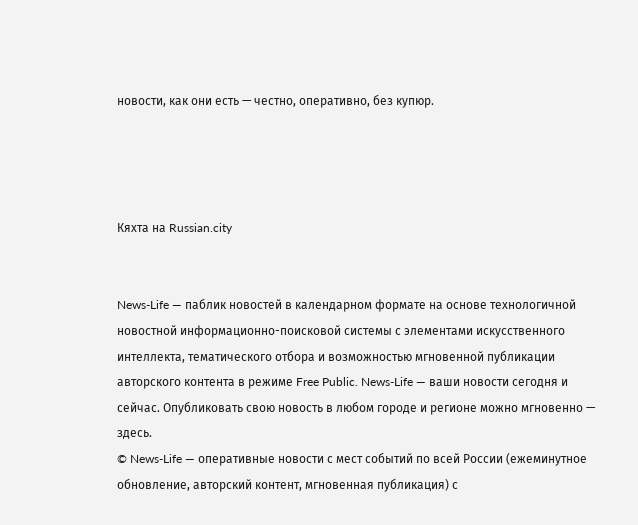новости, как они есть — честно, оперативно, без купюр.




Кяхта на Russian.city


News-Life — паблик новостей в календарном формате на основе технологичной новостной информационно-поисковой системы с элементами искусственного интеллекта, тематического отбора и возможностью мгновенной публикации авторского контента в режиме Free Public. News-Life — ваши новости сегодня и сейчас. Опубликовать свою новость в любом городе и регионе можно мгновенно — здесь.
© News-Life — оперативные новости с мест событий по всей России (ежеминутное обновление, авторский контент, мгновенная публикация) с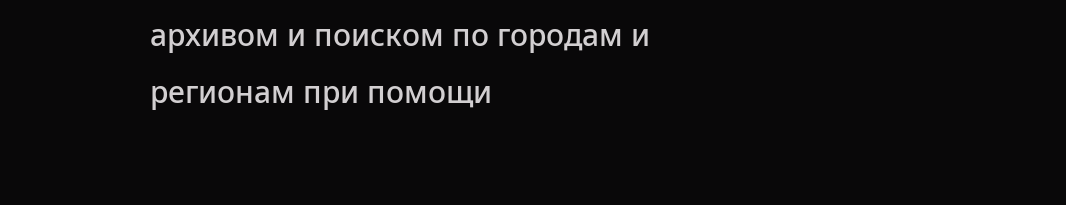архивом и поиском по городам и регионам при помощи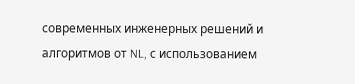современных инженерных решений и алгоритмов от NL, с использованием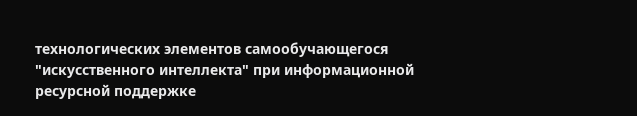технологических элементов самообучающегося "искусственного интеллекта" при информационной ресурсной поддержке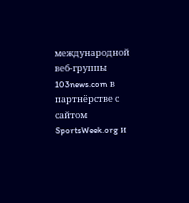международной веб-группы 103news.com в партнёрстве с сайтом SportsWeek.org и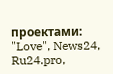проектами: "Love", News24, Ru24.pro,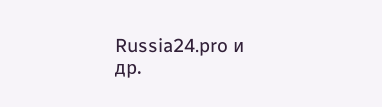Russia24.pro и др.